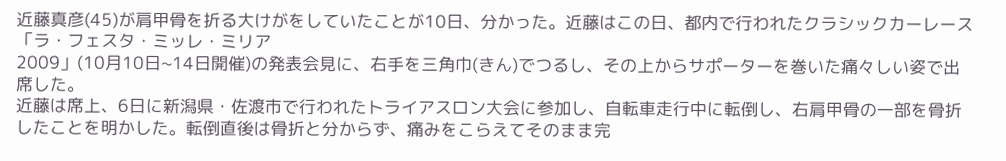近藤真彦(45)が肩甲骨を折る大けがをしていたことが10日、分かった。近藤はこの日、都内で行われたクラシックカーレース「ラ・フェスタ・ミッレ・ミリア
2009」(10月10日~14日開催)の発表会見に、右手を三角巾(きん)でつるし、その上からサポーターを巻いた痛々しい姿で出席した。
近藤は席上、6日に新潟県・佐渡市で行われたトライアスロン大会に参加し、自転車走行中に転倒し、右肩甲骨の一部を骨折したことを明かした。転倒直後は骨折と分からず、痛みをこらえてそのまま完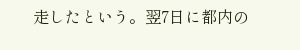走したという。翌7日に都内の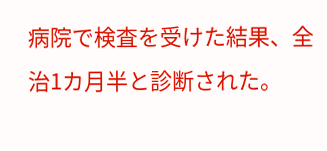病院で検査を受けた結果、全治1カ月半と診断された。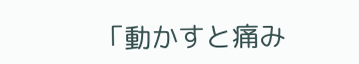「動かすと痛み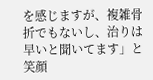を感じますが、複雑骨折でもないし、治りは早いと聞いてます」と笑顔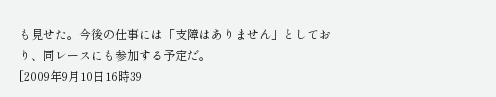も見せた。今後の仕事には「支障はありません」としており、同レースにも参加する予定だ。
[2009年9月10日16時39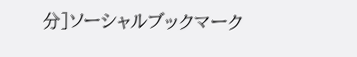分]ソーシャルブックマーク